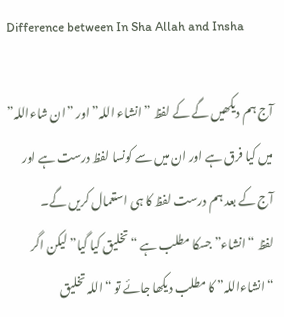Difference between In Sha Allah and Insha

آج ہم دیکھیں گے کے لفظ ”انشاء اللہ” اور ”ان شاءاللہ” میں کیا فرق ہے اور ان میں سے کونسا لفظ درست ہے اور آج کے بعد ہم درست لفظ کا ہی استعمال کریں گے۔
لفظ “انشاء” جسکا مطلب ہے “تخلیق کیا گیا” لیکن اگر “انشاءاللہ” کا مطلب دیکھا جائے تو “اللہ تخلیق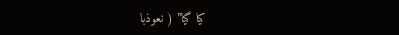کیا گیا” ( نعوذبا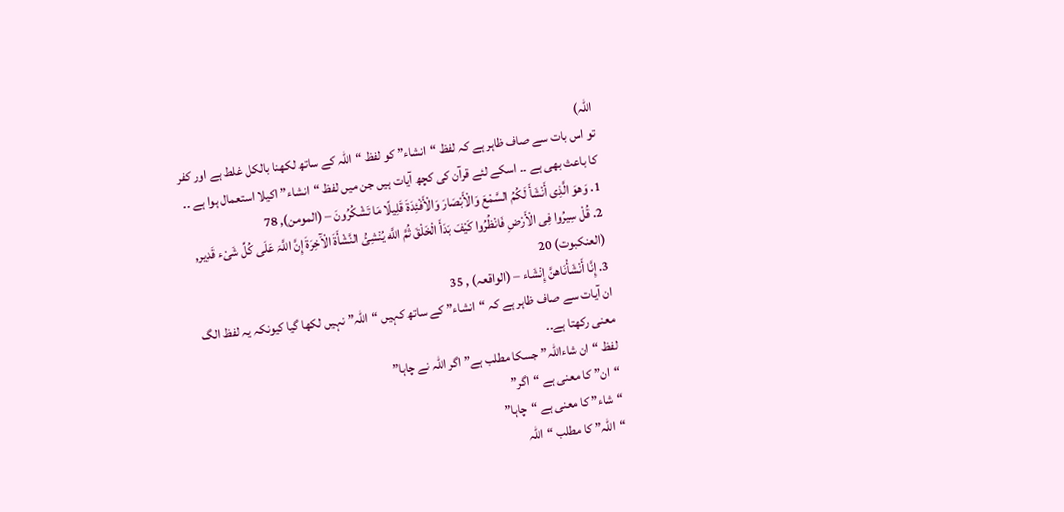اللہ)
تو اس بات سے صاف ظاہر ہے کہ لفظ “انشاء” کو لفظ “اللہ کے ساتھ لکھنا بالکل غلط ہے اور کفر کا باعث بھی ہے ۔۔ اسکے لئے قرآن کی کچھ آیات ہیں جن میں لفظ “انشاء” اکیلا استعمال ہوا ہے ۔۔
1. وَهوَ الَّذِی أَنْشَأَ لَکُمُ السَّمْعَ وَالْأَبْصَارَ وَالْأَفْئِدَۃَ قَلِیلًا مَا تَشْکُرُونَ – (المومن), 78
2. قُلْ سِیرُوا فِی الْأَرْضِ فَانْظُرُوا کَیْفَ بَدَأَ الْخَلْقَ ثُمَّ اللَّه یُنْشِئُ النَّشْأَۃَ الْآَخِرَۃَ إِنَّ اللَّہَ عَلَی کُلِّ شَیْء قَدِیر, (العنکبوت) 20
3. إِنَّا أَنْشَأْنَاهنَّ إِنْشَاء – (الواقعہ) , 35
ان آیات سے صاف ظاہر ہے کہ “انشاء” کے ساتھ کہیں “اللہ” نہیں لکھا گیا کیونکہ یہ لفظ الگ معنی رکھتا ہے۔۔
لفظ “ان شاءاللہ” جسکا مطلب ہے” اگر اللہ نے چاہا”
“ان” کا معنی ہے “اگر”
“شاء” کا معنی ہے “چاہا”
“اللہ” کا مطلب “اللہ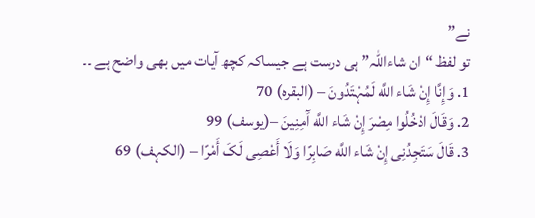نے”
تو لفظ “ان شاءاللہ” ہی درست ہے جیساکہ کچھ آیات میں بھی واضح ہے ۔۔
1. وَإِنَّا إِنْ شَاء اللَّه لَمُہْتَدُونَ – (البقرہ) 70
2. وَقَالَ ادْخُلُوا مِصْرَ إِنْ شَاء اللَّه آَمِنِینَ –(یوسف) 99
3. قَالَ سَتَجِدُنِی إِنْ شَاء اللَّه صَابِرًا وَلَا أَعْصِی لَکَ أَمْرًا – (الکہف) 69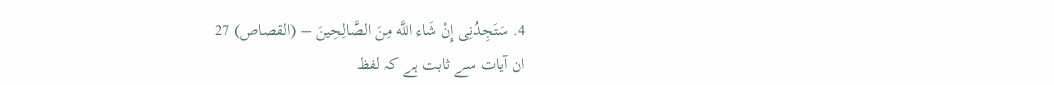4. سَتَجِدُنِی إِنْ شَاء اللَّه مِنَ الصَّالِحِینَ – (القصاص) 27
ان آیات سے ثابت ہے کہ لفظ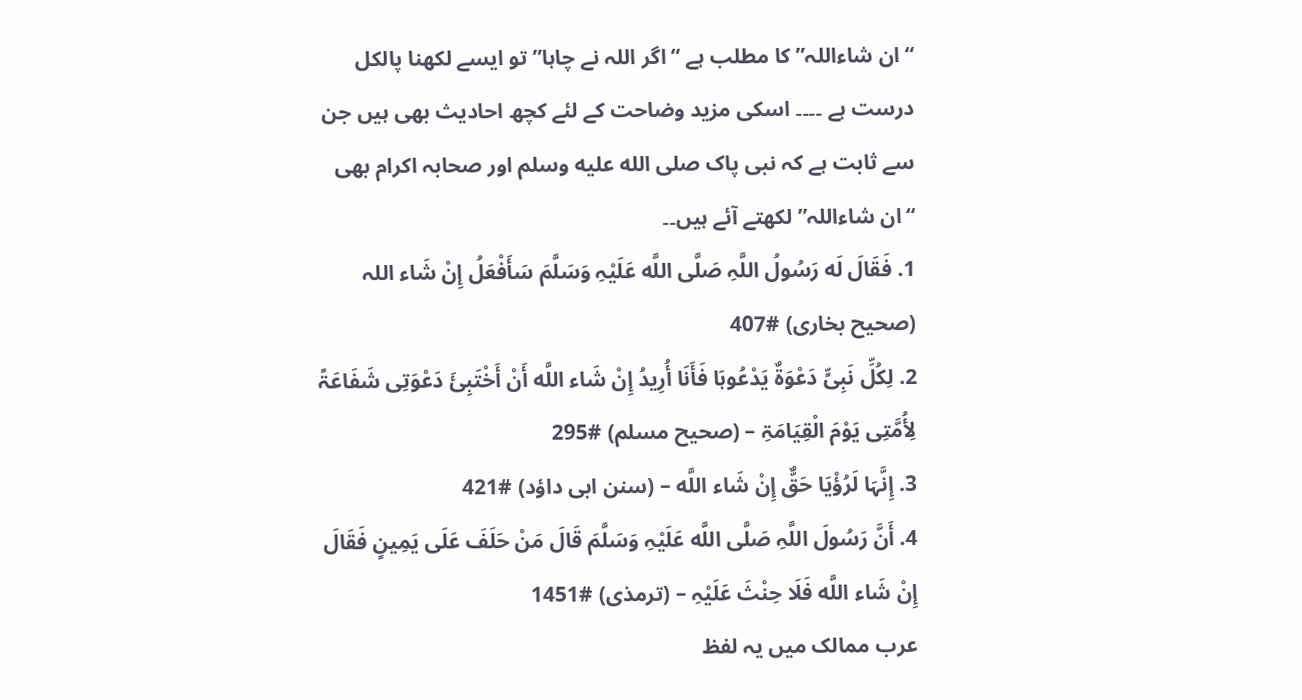“ان شاءاللہ” کا مطلب ہے “اگر اللہ نے چاہا” تو ایسے لکھنا پالکل درست ہے ۔۔۔۔ اسکی مزید وضاحت کے لئے کچھ احادیث بھی ہیں جن سے ثابت ہے کہ نبی پاک صلى الله عليه وسلم اور صحابہ اکرام بھی “ان شاءاللہ” لکھتے آئے ہیں۔۔
1. فَقَالَ لَه رَسُولُ اللَّہِ صَلَّی اللَّه عَلَیْہِ وَسَلَّمَ سَأَفْعَلُ إِنْ شَاء اللہ (صحیح بخاری) #407
2. لِکُلِّ نَبِیٍّ دَعْوَۃٌ یَدْعُوہَا فَأَنَا أُرِیدُ إِنْ شَاء اللَّه أَنْ أَخْتَبِئَ دَعْوَتِی شَفَاعَۃً لِأُمَّتِی یَوْمَ الْقِیَامَۃِ – (صحیح مسلم) #295
3. إِنَّہَا لَرُؤْیَا حَقٌّ إِنْ شَاء اللَّه – (سنن ابی داؤد) #421
4. أَنَّ رَسُولَ اللَّہِ صَلَّی اللَّه عَلَیْہِ وَسَلَّمَ قَالَ مَنْ حَلَفَ عَلَی یَمِینٍ فَقَالَ إِنْ شَاء اللَّه فَلَا حِنْثَ عَلَیْہِ – (ترمذی) #1451
عرب ممالک میں یہ لفظ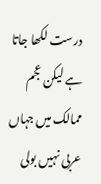درست لکھا جاتا ہے لیکن عجم ممالک میں جہاں عربی نہیں بولی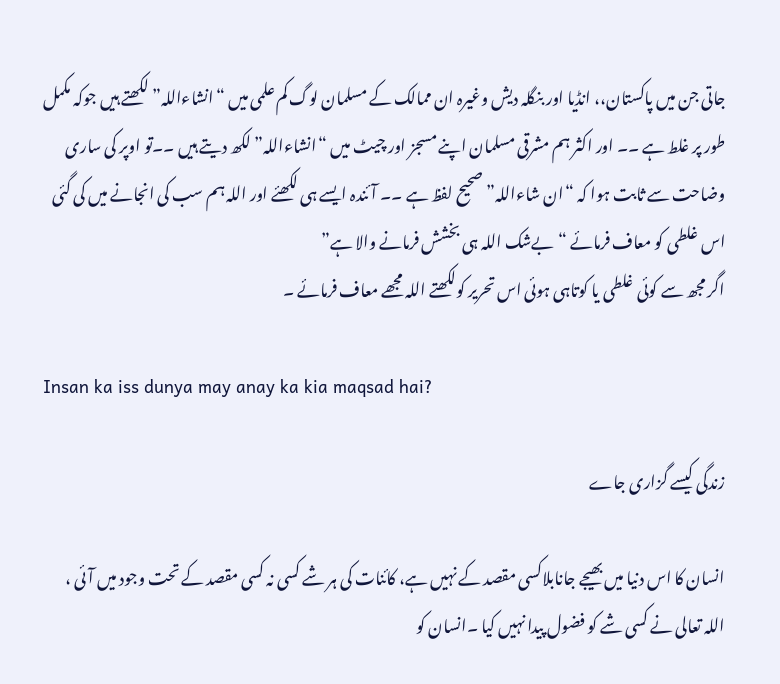جاتی جن میں پاکستان،، انڈیا اور بنگلہ دیش وغیرہ ان ممالک کے مسلمان لوگ کم علمی میں “انشاءاللہ” لکھتے ہیں جوکہ مکمل طور پر غلط ہے ۔۔ اور اکثر ہم مشرقی مسلمان اپنے مسجز اور چیٹ میں “انشاءاللہ” لکھ دیتے ہیں ۔۔تو اوپر کی ساری وضاحت سے ثابت ہوا کہ “ان شاءاللہ” صحیح لفظ ہے ۔۔ آئندہ ایسے ہی لکھئے اور اللہ ہم سب کی انجانے میں کی گئی اس غلطی کو معاف فرمائے “بےشک اللہ ہی بخشش فرمانے والا ہے”
اگر مجھ سے کوئی غلطی یا کوتاہی ہوئی اس تحریر کولکھتے اللہ مجھے معاف فرمائے ۔

Insan ka iss dunya may anay ka kia maqsad hai?

زندگی کیسے گزاری جاے

انسان کا اس دنیا میں بھیجے جانابلاکسی مقصد کے نہیں ہے، کائنات کی ہر شے کسی نہ کسی مقصد کے تحت وجود میں آئی ، اللہ تعالی نے کسی شے کو فضول پیدا نہیں کیا ۔انسان کو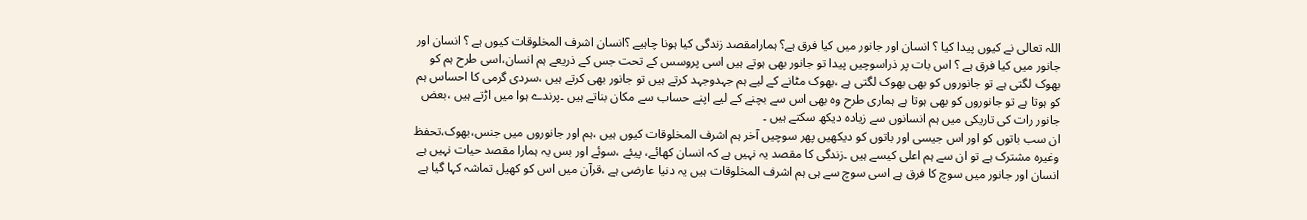اللہ تعالی نے کیوں پیدا کیا ؟ انسان اور جانور میں کیا فرق ہے؟ ہمارامقصد زندگی کیا ہونا چاہیے ؟انسان اشرف المخلوقات کیوں ہے ؟ انسان اور جانور میں کیا فرق ہے ؟ اس بات پر ذراسوچیں پیدا تو جانور بھی ہوتے ہیں اسی پروسس کے تحت جس کے ذریعے ہم انسان،اسی طرح ہم کو بھوک لگتی ہے تو جانوروں کو بھی بھوک لگتی ہے ،بھوک مٹانے کے لیے ہم جہدوجہد کرتے ہیں تو جانور بھی کرتے ہیں ،سردی گرمی کا احساس ہم کو ہوتا ہے تو جانوروں کو بھی ہوتا ہے ہماری طرح وہ بھی اس سے بچنے کے لیے اپنے حساب سے مکان بناتے ہیں ۔پرندے ہوا میں اڑتے ہیں ،بعض جانور رات کی تاریکی میں ہم انسانوں سے زیادہ دیکھ سکتے ہیں ۔
ان سب باتوں کو اور اس جیسی اور باتوں کو دیکھیں پھر سوچیں آخر ہم اشرف المخلوقات کیوں ہیں ،ہم اور جانوروں میں جنس،بھوک،تحفظ وغیرہ مشترک ہے تو ان سے ہم اعلی کیسے ہیں ۔زندگی کا مقصد یہ نہیں ہے کہ انسان کھائے، پیئے ،سوئے اور بس یہ ہمارا مقصد حیات نہیں ہے انسان اور جانور میں سوچ کا فرق ہے اسی سوچ سے ہی ہم اشرف المخلوقات ہیں یہ دنیا عارضی ہے ،قرآن میں اس کو کھیل تماشہ کہا گیا ہے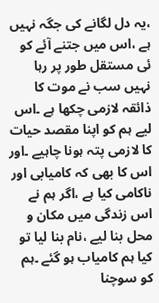،یہ دل لگانے کی جگہ نہیں ہے ،اس میں جتنے آئے کو ئی مستقل طور پر رہا نہیں سب نے موت کا ذائقہ لازمی چکھا ہے ۔اس لیے ہم کو اپنا مقصد حیات کا لازمی پتہ ہونا چاہیے ۔اور اس کا بھی کہ کامیابی اور ناکامی کیا ہے ،اگر ہم نے اس زندگی میں مکان و محل بنا لیے ،نام بنا لیا تو کیا ہم کامیاب ہو گئے ۔ہم کو سوچنا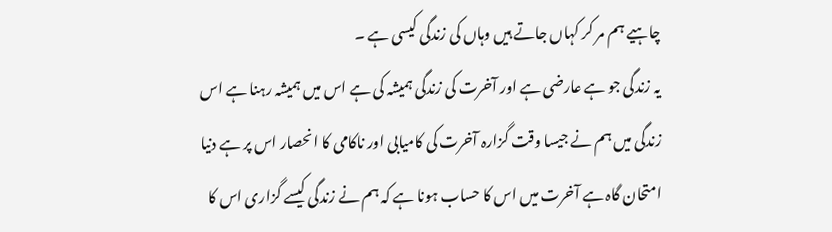چاہیے ہم مر کر کہاں جاتے ہیں وہاں کی زندگی کیسی ہے ۔
یہ زندگی جو ہے عارضی ہے اور آخرت کی زندگی ہمیشہ کی ہے اس میں ہمیشہ رہنا ہے اس زندگی میں ہم نے جیسا وقت گزارہ آخرت کی کامیابی اور ناکامی کا انحصار اس پر ہے دنیا امتحان گاہ ہے آخرت میں اس کا حساب ہونا ہے کہ ہم نے زندگی کیسے گزاری اس کا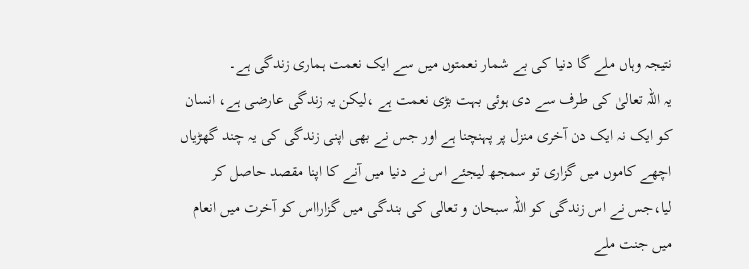نتیجہ وہاں ملے گا دنیا کی بے شمار نعمتوں میں سے ایک نعمت ہماری زندگی ہے۔
یہ اللہ تعالیٰ کی طرف سے دی ہوئی بہت بڑی نعمت ہے ،لیکن یہ زندگی عارضی ہے، انسان کو ایک نہ ایک دن آخری منزل پر پہنچنا ہے اور جس نے بھی اپنی زندگی کی یہ چند گھڑیاں اچھے کاموں میں گزاری تو سمجھ لیجئے اس نے دنیا میں آنے کا اپنا مقصد حاصل کر لیا،جس نے اس زندگی کو اللہ سبحان و تعالی کی بندگی میں گزارااس کو آخرت میں انعام میں جنت ملے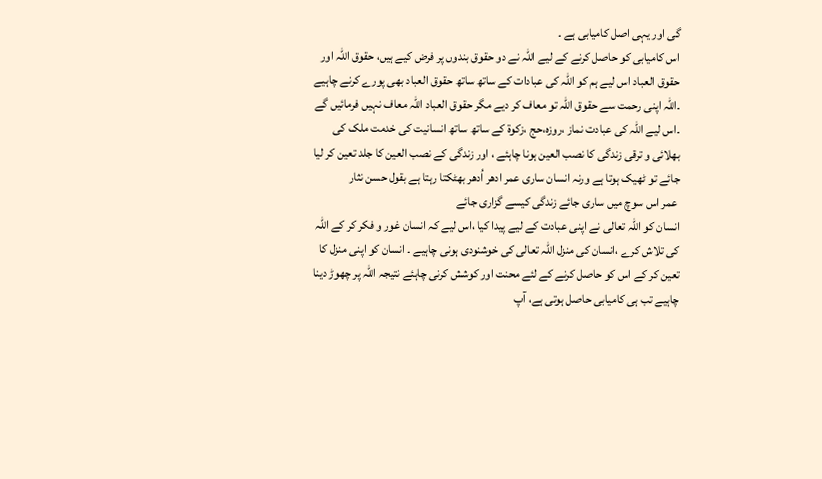گی اور یہی اصل کامیابی ہے ۔
اس کامیابی کو حاصل کرنے کے لیے اللہ نے دو حقوق بندوں پر فرض کیے ہیں، حقوق اللہ اور حقوق العباد اس لیے ہم کو اللہ کی عبادات کے ساتھ ساتھ حقوق العباد بھی پورے کرنے چاہیے ۔اللہ اپنی رحمت سے حقوق اللہ تو معاف کر دیے مگر حقوق العباد اللہ معاف نہیں فرمائیں گے ۔اس لیے اللہ کی عبادت نماز ،روزہ،حج ،زکوۃ کے ساتھ ساتھ انسانیت کی خدمت ملک کی بھلائی و ترقی زندگی کا نصب العین ہونا چاہئے ، اور زندگی کے نصب العین کا جلد تعین کر لیا جائے تو ٹھیک ہوتا ہے ورنہ انسان ساری عمر ادھر اُدھر بھٹکتا رہتا ہے بقول حسن نثار
 عمر اس سوچ میں ساری جائے زندگی کیسے گزاری جائے
انسان کو اللہ تعالی نے اپنی عبادت کے لیے پیدا کیا ،اس لیے کہ انسان غور و فکر کر کے اللہ کی تلاش کرے ،انسان کی منزل اللہ تعالی کی خوشنودی ہونی چاہیے ۔ انسان کو اپنی منزل کا تعین کر کے اس کو حاصل کرنے کے لئے محنت اور کوشش کرنی چاہئے نتیجہ اللہ پر چھوڑ دینا چاہیے تب ہی کامیابی حاصل ہوتی ہے، آپ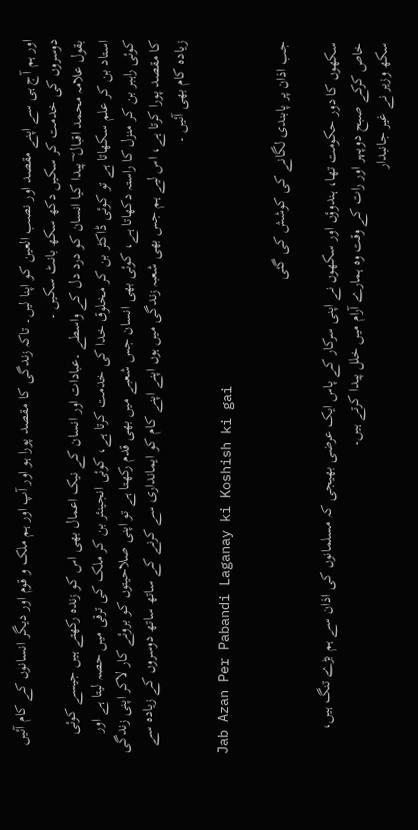اور ہم آج ہی سے اپنے مقصد اور نصب العین کو اپنا لیں۔ تاکہ زندگی کا مقصد پورا ہو اور آپ اور ہم ملک و قوم اور دیگر انسانوں کے کام آئیں دوسروں کی خدمت کر سکیں دکھ سکھ بانٹ سکیں ۔
بقول علامہ محمد اقبال ؔ پیدا کیا انسان کو درد دل کے واسطے ۔عبادات اور انسان کے نیک اعمال بھی اس کو زندہ رکھتے ہیں جیسے کوئی استاد بن کر علم سکھاتا ہے تو کوئی ڈاکٹر بن کر مخلوق خدا کی خدمت کرتا ہے، کوئی انجینئر بن کر ملک کی ترقی میں حصہ لیتا ہے اور کوئی راہبر بن کر منزل کا راستہ دکھاتا ہے، کوئی بھی انسان جس شعبے میں بھی قدم رکھتا ہے تو اپنی صلاحیتوں کو بروئے کار لاکر اپنی زندگی کا مقصد پورا کرتا ہے، اس لیے ہم جس بھی شعبہ زندگی میں ہوں اپنے اپنے کام کو ایمانداری سے کرنے کے ساتھ ساتھ دوسروں کے زیادہ سے زیادہ کام بھی آئیں ۔

Jab Azan Per Pabandi Laganay ki Koshish ki gai

جب اذان پر پابندی لگانے کی کوشش کی گئی

سکھوں کا دور حکومت تھا، ہندوؤں اور سکھوں نے اپنی سرکار کے پاس ایک عرضی بھیجی کہ مسلمانوں کی اذان سے ہم بڑے تنگ ہیں، خاص کرکے صبح دوپہر اور رات کے وقت وہ ہمارے آرام میں خلل پیدا کرتے ہیں۔
سکھ وزیر نے غیر جانبدار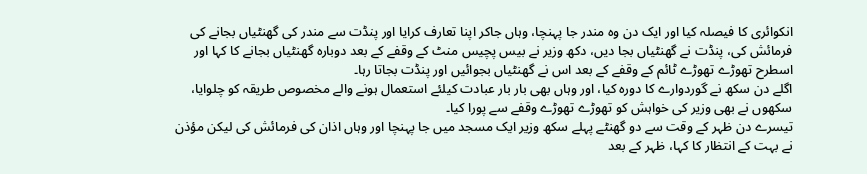انکوائری کا فیصلہ کیا اور ایک دن وہ مندر جا پہنچا، وہاں جاکر اپنا تعارف کرایا اور پنڈت سے مندر کی گھنٹیاں بجانے کی فرمائش کی، پنڈت نے گھنٹیاں بجا دیں، دکھ وزیر نے بیس پچیس منٹ کے وقفے کے بعد دوبارہ گھنٹیاں بجانے کا کہا اور اسطرح تھوڑے تھوڑے ٹائم کے وقفے کے بعد اس نے گھنٹیاں بجوائیں اور پنڈت بجاتا رہا۔
اگلے دن سکھ نے گوردوارے کا دورہ کیا، اور وہاں بھی بار بار عبادت کیلئے استعمال ہونے والے مخصوص طریقہ کو چلوایا، سکھوں نے بھی وزیر کی خواہش کو تھوڑے تھوڑے وقفے سے پورا کیا۔
تیسرے دن ظہر کے وقت سے دو گھنٹے پہلے سکھ وزیر ایک مسجد میں جا پہنچا اور وہاں اذان کی فرمائش کی لیکن مؤذن نے بہت کے انتظار کا کہا، ظہر کے بعد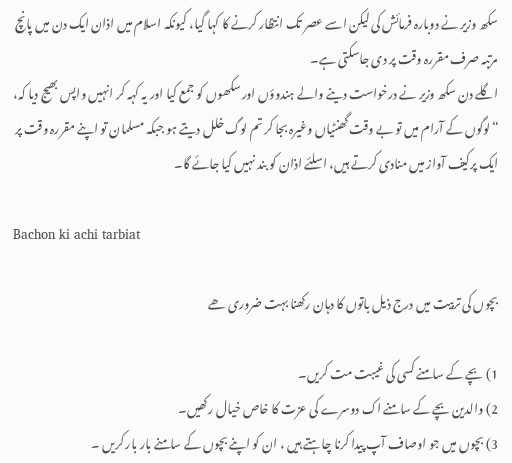سکھ وزیر نے دوبارہ فرمائش کی لیکن اسے عصر تک انتظار کرنے کا کہا گیا، کیونکہ اسلام میں اذان ایک دن میں پانچ مرتبہ صرف مقررہ وقت پر دی جاسکتی ہے۔
اگلے دن سکھ وزیر نے درخواست دینے والے ہندوؤں اور سکھوں کو جمع کیا اور یہ کہہ کر انہیں واپس بھیج دیا کہ، “لوگوں کے آرام میں تو بے وقت گھنٹیاں وغیرہ بجا کر تم لوگ خلل دیتے ہو جبکہ مسلمان تو اپنے مقررہ وقت پر ایک پرکیف آواز میں منادی کرتے ہیں، اسلئے اذان کو بند نہیں کیا جائے گا۔

Bachon ki achi tarbiat

بچوں کی تربیت میں درج ذیل باتوں کا دہان رکھنا بہت ضروری ھے

1) بچے کے سامنے کسی کی غیبت مت کریں۔
2) والدین بچے کے سامنے اک دوسرے کی عزت کا خاص خیال رکھیں۔
3) بچوں میں جو اوصاف آپ پیدا کرنا چاہتے ہیں ، ان کو اپنے بچوں کے سامنے بار بار کریں ۔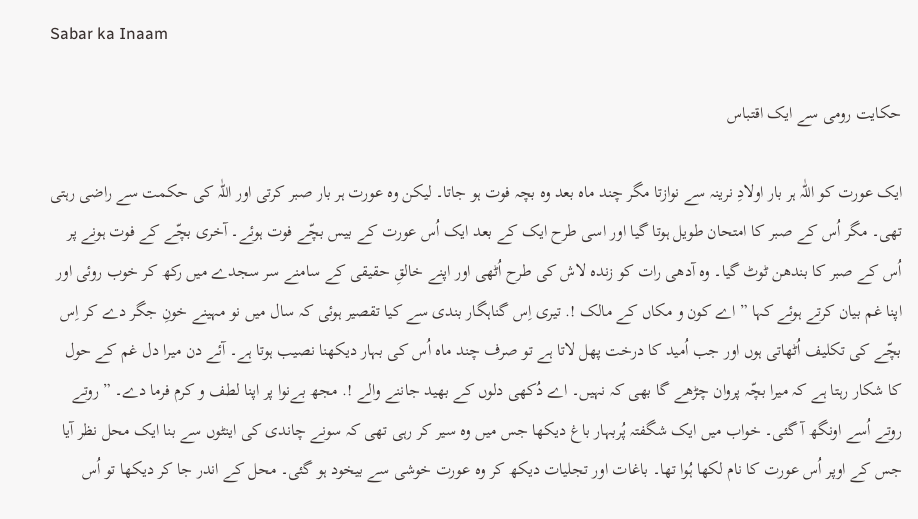Sabar ka Inaam

حکایت رومی سے ایک اقتباس

ایک عورت کو اللّٰہ ہر بار اولادِ نرینہ سے نوازتا مگر چند ماہ بعد وہ بچہ فوت ہو جاتا۔ لیکن وہ عورت ہر بار صبر کرتی اور اللّٰہ کی حکمت سے راضی رہتی تھی۔ مگر اُس کے صبر کا امتحان طویل ہوتا گیا اور اسی طرح ایک کے بعد ایک اُس عورت کے بیس بچّے فوت ہوئے۔ آخری بچّے کے فوت ہونے پر اُس کے صبر کا بندھن ٹوٹ گیا۔ وہ آدھی رات کو زندہ لاش کی طرح اُٹھی اور اپنے خالقِ حقیقی کے سامنے سر سجدے میں رکھ کر خوب روئی اور اپنا غم بیان کرتے ہوئے کہا ” اے کون و مکاں کے مالک !. تیری اِس گناہگار بندی سے کیا تقصیر ہوئی کہ سال میں نو مہینے خونِ جگر دے کر اِس بچّے کی تکلیف اُٹھاتی ہوں اور جب اُمید کا درخت پھل لاتا ہے تو صرف چند ماہ اُس کی بہار دیکھنا نصیب ہوتا ہے۔ آئے دن میرا دل غم کے حول کا شکار رہتا ہے کہ میرا بچّہ پروان چڑھے گا بھی کہ نہیں۔ اے دُکھی دلوں کے بھید جاننے والے !. مجھ بےنوا پر اپنا لطف و کرم فرما دے۔ ” روتے روتے اُسے اونگھ آ گئی۔ خواب میں ایک شگفتہ پُربہار باغ دیکھا جس میں وہ سیر کر رہی تھی کہ سونے چاندی کی اینٹوں سے بنا ایک محل نظر آیا جس کے اوپر اُس عورت کا نام لکھا ہُوا تھا۔ باغات اور تجلیات دیکھ کر وہ عورت خوشی سے بیخود ہو گئی۔ محل کے اندر جا کر دیکھا تو اُس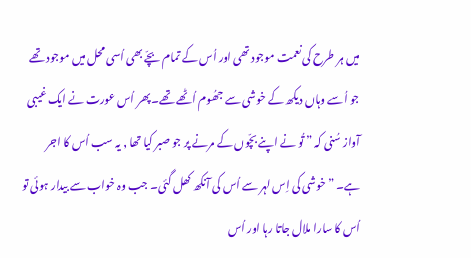میں ہر طرح کی نعمت موجود تھی اور اُس کے تمام بچّے بھی اُسی محل میں موجود تھے جو اُسے وہاں دیکھ کے خوشی سے جھُوم اُٹھے تھے۔ پھر اُس عورت نے ایک غیبی آواز سُنی کہ ” تُو نے اپنے بچّوں کے مرنے پر جو صبر کیا تھا , یہ سب اُس کا اجر ہے۔ ” خوشی کی اِس لہر سے اُس کی آنکھ کھل گئی۔ جب وہ خواب سے بیدار ہوئی تو اُس کا سارا ملال جاتا رہا اور اُس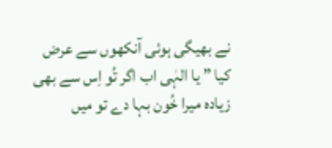نے بھیگی ہوئی آنکھوں سے عرض کیا ” یا الہٰی اب اگر تُو اِس سے بھی زیادہ میرا خُون بہا دے تو میں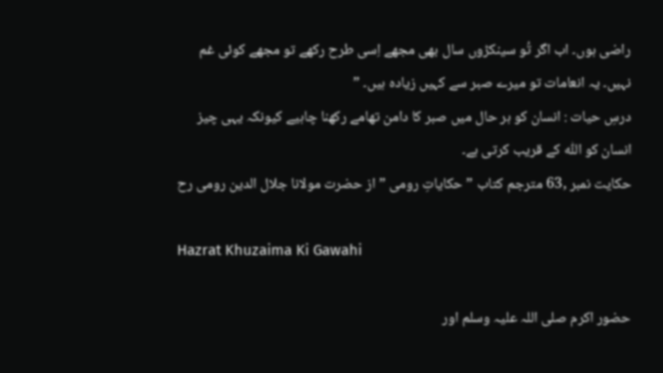راضی ہوں۔ اب اگر تُو سینکڑوں سال بھی مجھے اِسی طرح رکھے تو مجھے کوئی غم نہیں۔ یہ انعامات تو میرے صبر سے کہیں زیادہ ہیں۔ ”
درسِ حیات : انسان کو ہر حال میں صبر کا دامن تھامے رکھنا چاہیے کیونکہ یہی چیز انسان کو اللّٰہ کے قریب کرتی ہے۔
حکایت نمبر ,63 مترجم کتاب ” حکایاتِ رومی ” از حضرت مولانا جلال الدین رومی رح

Hazrat Khuzaima Ki Gawahi

حضور اکرم صلی اللہ علیہ وسلم اور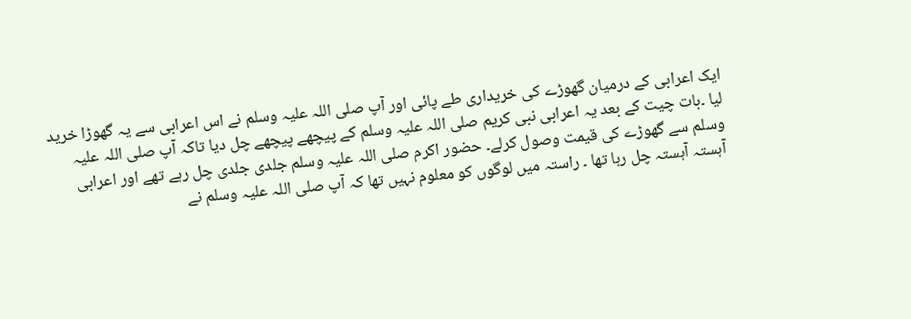ایک اعرابی کے درمیان گھوڑے کی خریداری طے پائی اور آپ صلی اللہ علیہ وسلم نے اس اعرابی سے یہ گھوڑا خرید لیا ۔بات چیت کے بعد یہ اعرابی نبی کریم صلی اللہ علیہ وسلم کے پیچھے پیچھے چل دیا تاکہ آپ صلی اللہ علیہ وسلم سے گھوڑے کی قیمت وصول کرلے۔ حضور اکرم صلی اللہ علیہ وسلم جلدی جلدی چل رہے تھے اور اعرابی آہستہ آہستہ چل رہا تھا ۔ راستہ میں لوگوں کو معلوم نہیں تھا کہ آپ صلی اللہ علیہ وسلم نے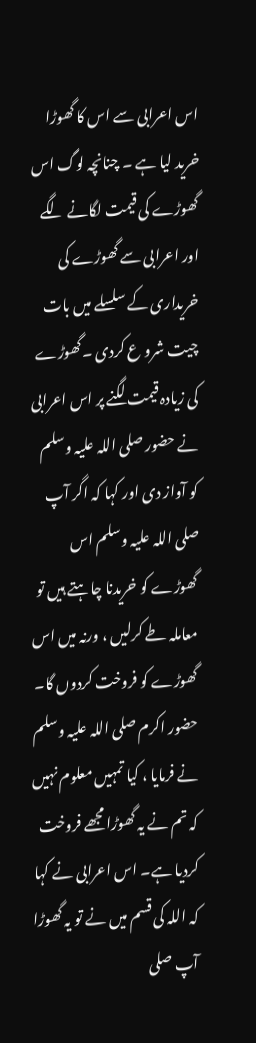اس اعرابی سے اس کا گھوڑا خرید لیا ہے ۔ چنانچہ لوگ اس گھوڑے کی قیمت لگانے لگے اور اعرابی سے گھوڑے کی خریداری کے سلسلے میں بات چیت شرو ع کردی ۔گھوڑے کی زیادہ قیمت لگنے پر اس اعرابی نے حضور صلی اللہ علیہ وسلم کو آواز دی اور کہا کہ اگر آپ صلی اللہ علیہ وسلم اس گھوڑے کو خریدنا چاہتے ہیں تو معاملہ طے کرلیں ، ورنہ میں اس گھوڑے کو فروخت کردوں گا۔ حضور اکرم صلی اللہ علیہ وسلم نے فرمایا ، کیا تمہیں معلوم نہیں کہ تم نے یہ گھوڑا مجھے فروخت کردیا ہے۔ اس اعرابی نے کہا کہ اللہ کی قسم میں نے تو یہ گھوڑا آپ صلی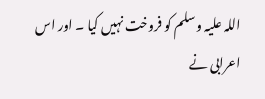اللہ علیہ وسلم کو فروخت نہیں کیا ۔ اور اس اعرابی نے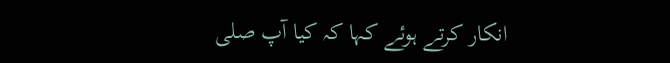انکار کرتے ہوئے کہا کہ کیا آپ صلی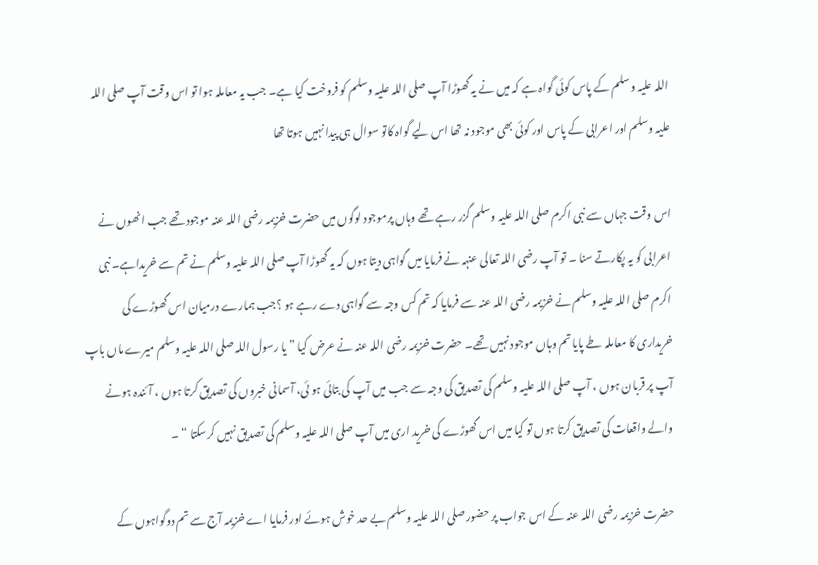اللہ علیہ وسلم کے پاس کوئی گواہ ہے کہ میں نے یہ گھوڑا آپ صلی اللہ علیہ وسلم کو فروخت کیا ہے۔ جب یہ معاملہ ہوا تو اس وقت آپ صلی اللہ علیہ وسلم اور اعرابی کے پاس اور کوئی بھی موجود نہ تھا اس لیے گواہ کاتو سوال ہی پیدا نہیں ہوتا تھا

اس وقت جہاں سے نبی اکرم صلی اللہ علیہ وسلم گزر رہے تھے وہاں پرموجود لوگوں میں حضرت خزیمہ رضی اللہ عنہ موجود تھے جب انھوں نے اعرابی کو یہ پکارتے سنا ۔ تو آپ رضی اللہ تعالی عنہہ نے فرمایا میں گواہی دیتا ہوں کہ یہ گھوڑا آپ صلی اللہ علیہ وسلم نے تم سے خریداہے۔ نبی اکرم صلی اللہ علیہ وسلم نے خزیمہ رضی اللہ عنہ سے فرمایا کہ تم کس وجہ سے گواہی دے رہے ہو ؟جب ہمارے درمیان اس گھوڑے کی خریداری کا معاملہ طے پایا تم وہاں موجود نہیں تھے۔ حضرت خزیمہ رضی اللہ عنہ نے عرض کیا ” یا رسول اللہ صلی اللہ علیہ وسلم میرے ماں باپ آپ پر قربان ہوں ، آپ صلی اللہ علیہ وسلم کی تصدیق کی وجہ سے جب میں آپ کی بتائی ہو ئی، آسمانی خبروں کی تصدیق کرتا ہوں ، آئندہ ہونے والے واقعات کی تصدیق کرتا ہوں تو کیا میں اس گھوڑے کی خرید اری میں آپ صلی اللہ علیہ وسلم کی تصدیق نہیں کرسکتا “ ۔

حضرت خزیمہ رضی اللہ عنہ کے اس جواب پر حضور صلی اللہ علیہ وسلم بے حد خوش ہوئے اور فرمایا اے خزیمہ آج سے تم دوگواہوں کے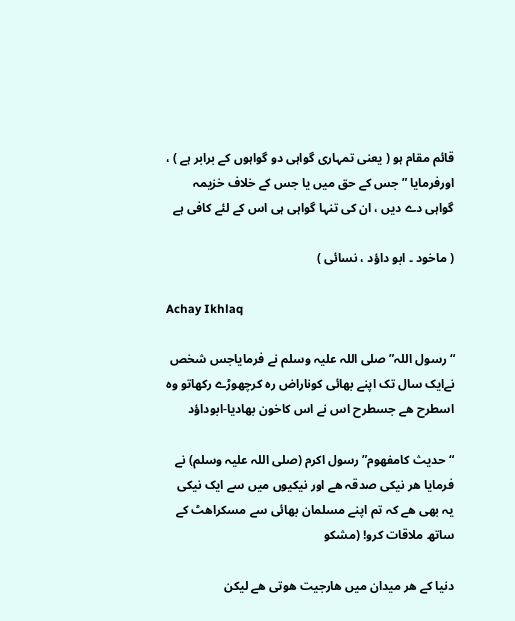قائم مقام ہو ( یعنی تمہاری گواہی دو گواہوں کے برابر ہے ) ، اورفرمایا ” جس کے حق میں یا جس کے خلاف خزیمہ گواہی دے دیں ، ان کی تنہا گواہی ہی اس کے لئے کافی ہے

( ماخود ۔ ابو داؤد ، نسائی )

Achay Ikhlaq

“رسول اللہ” صلی اللہ علیہ وسلم نے فرمایاجس شخص نےایک سال تک اپنے بھائی کوناراض رہ کرچھوڑے رکھاتو وہ اسطرح هے جسطرح اس نے اس کاخون بهادیا-ابوداؤد

“حديث كامفهوم” رسول اکرم (صلی اللہ علیہ وسلم) نے فرمایا هر نیکی صدقہ هے اور نیکیوں میں سے ایک نیکی یہ بھی هے کہ تم اپنے مسلمان بھائی سے مسكراهٹ کے ساتھ ملاقات کرو! (مشكو

دنیا کے هر میدان میں هارجیت هوتی هے لیکن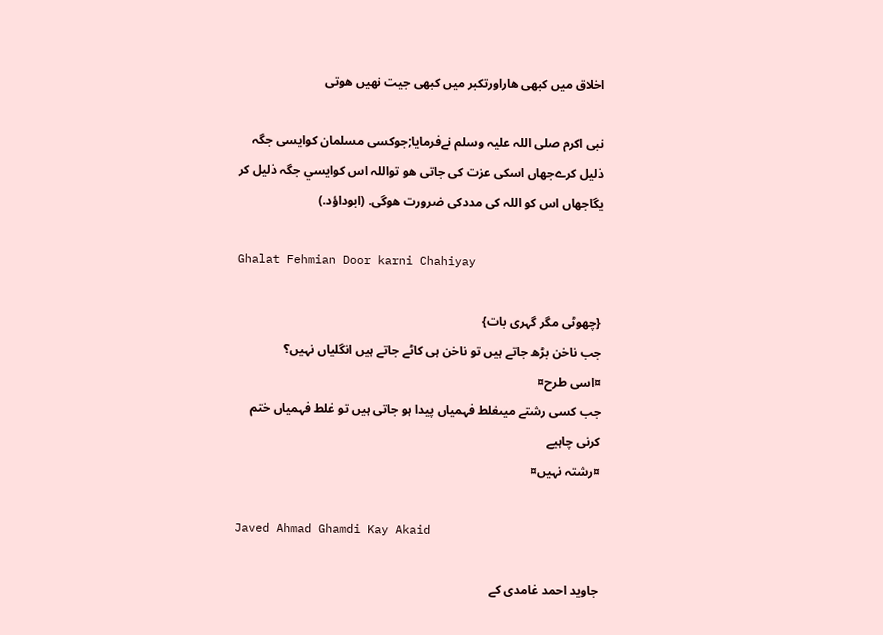اخلاق میں کبھی هاراورتکبر میں کبھی جیت نهیں هوتی

نبی اکرم صلی اللہ علیہ وسلم نےفرمایا;جوکسی مسلمان کوایسی جگہ ذلیل کرےجهاں اسکی عزت کی جاتی ھو تواللہ اس کوايسي جگہ ذلیل کر یگاجهاں اس کو اللہ کی مددکی ضرورت ھوگی. (ابوداؤد.)

Ghalat Fehmian Door karni Chahiyay

{چھوٹی مگر گہری بات}
جب ناخن بڑھ جاتے ہیں تو ناخن ہی کاٹے جاتے ہیں انگلیاں نہیں؟
¤اسی طرح¤
جب کسی رشتے میںغلط فہمیاں پیدا ہو جاتی ہیں تو غلط فہمیاں ختم کرنی چاہیے
¤رشتہ نہیں¤

Javed Ahmad Ghamdi Kay Akaid

جاوید احمد غامدی کے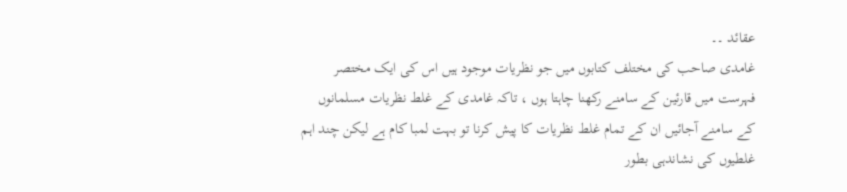عقائد ۔۔
غامدی صاحب کی مختلف کتابوں میں جو نظریات موجود ہیں اس کی ایک مختصر فہرست میں قارئین کے سامنے رکھنا چاہتا ہوں ، تاکہ غامدی کے غلط نظریات مسلمانوں کے سامنے آجائیں ان کے تمام غلط نظریات کا پیش کرنا تو بہت لمبا کام ہے لیکن چند اہم غلطیوں کی نشاندہی بطور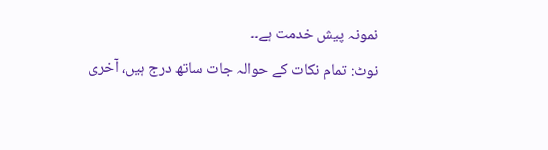نمونہ پیش خدمت ہے۔۔
نوٹ: تمام نکات کے حوالہ جات ساتھ درج ہیں، آخری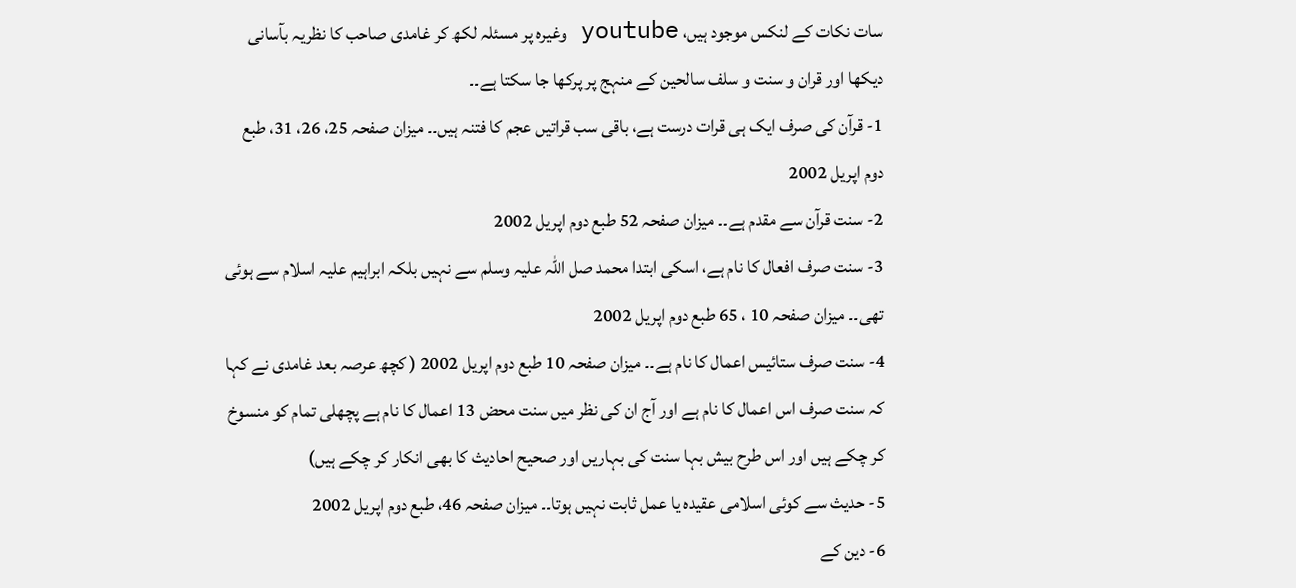سات نکات کے لنکس موجود ہیں، youtube وغیرہ پر مسئلہ لکھ کر غامدی صاحب کا نظریہ بآسانی دیکھا اور قران و سنت و سلف سالحین کے منہج پر پرکھا جا سکتا ہے۔۔
1- قرآن کی صرف ایک ہی قرات درست ہے، باقی سب قراتیں عجم کا فتنہ ہیں۔۔ میزان صفحہ 25، 26، 31، طبع دوم اپریل 2002
2- سنت قرآن سے مقدم ہے۔۔ میزان صفحہ 52 طبع دوم اپریل 2002
3- سنت صرف افعال کا نام ہے، اسکی ابتدا محمد صل اللہ علیہ وسلم سے نہیں بلکہ ابراہیم علیہ اسلام سے ہوئی تھی۔۔ میزان صفحہ 10 ، 65 طبع دوم اپریل 2002
4- سنت صرف ستائیس اعمال کا نام ہے۔۔ میزان صفحہ 10 طبع دوم اپریل 2002 ( کچھ عرصہ بعد غامدی نے کہا کہ سنت صرف اس اعمال کا نام ہے اور آج ان کی نظر میں سنت محض 13 اعمال کا نام ہے پچھلی تمام کو منسوخ کر چکے ہیں اور اس طرح بیش بہا سنت کی بہاریں اور صحیح احادیث کا بھی انکار کر چکے ہیں)
5- حدیث سے کوئی اسلامی عقیدہ یا عمل ثابت نہیں ہوتا۔۔ میزان صفحہ 46، طبع دوم اپریل 2002
6- دین کے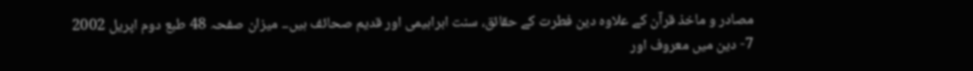مصادر و ماخذ قرآن کے علاوہ دین فطرت کے حقائق، سنت ابراہیمی اور قدیم صحائف ہیں۔۔ میزان صفحہ 48 طبع دوم اپریل 2002
7- دین میں معروف اور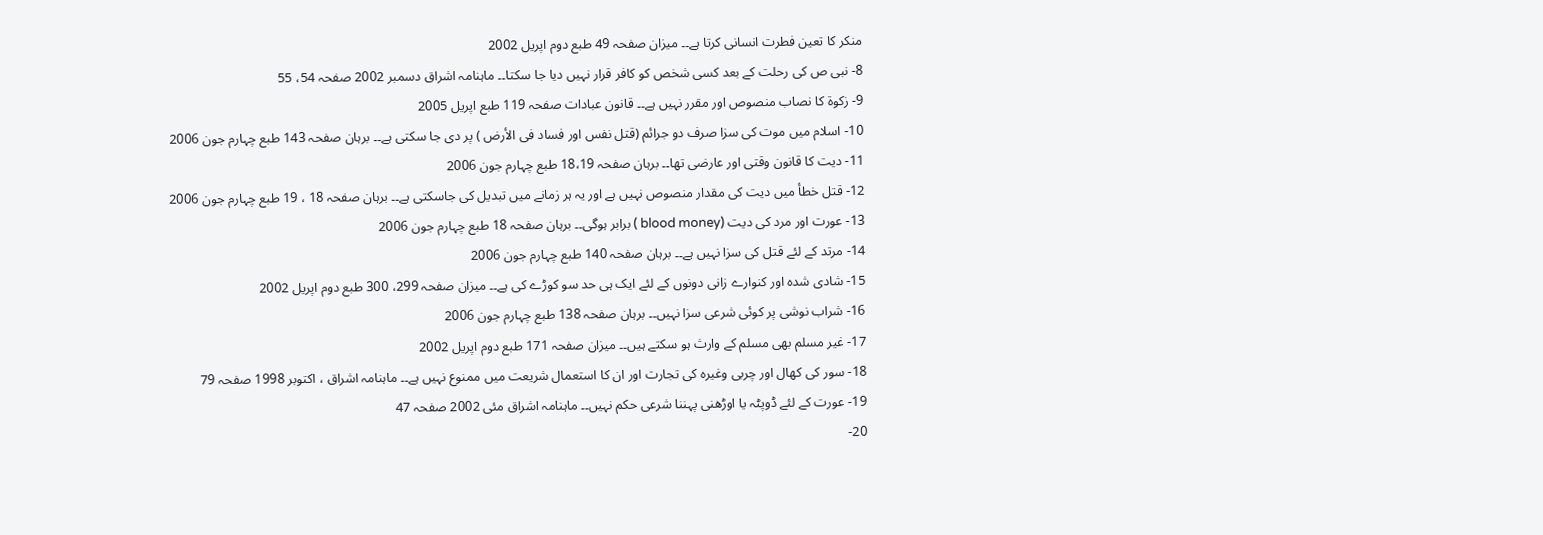منکر کا تعین فطرت انسانی کرتا ہے۔۔ میزان صفحہ 49 طبع دوم اپریل 2002
8- نبی ص کی رحلت کے بعد کسی شخص کو کافر قرار نہیں دیا جا سکتا۔۔ ماہنامہ اشراق دسمبر 2002 صفحہ 54، 55
9- زکوۃ کا نصاب منصوص اور مقرر نہیں ہے۔۔ قانون عبادات صفحہ 119 طبع اپریل 2005
10- اسلام میں موت کی سزا صرف دو جرائم (قتل نفس اور فساد فی الأرض ) پر دی جا سکتی ہے۔۔ برہان صفحہ 143 طبع چہارم جون 2006
11- دیت کا قانون وقتی اور عارضی تھا۔۔ برہان صفحہ 18،19 طبع چہارم جون 2006
12- قتل خطأ میں دیت کی مقدار منصوص نہیں ہے اور یہ ہر زمانے میں تبدیل کی جاسکتی ہے۔۔ برہان صفحہ 18 ، 19 طبع چہارم جون 2006
13- عورت اور مرد کی دیت (blood money ) برابر ہوگی۔۔ برہان صفحہ 18 طبع چہارم جون 2006
14- مرتد کے لئے قتل کی سزا نہیں ہے۔۔ برہان صفحہ 140 طبع چہارم جون 2006
15- شادی شدہ اور کنوارے زانی دونوں کے لئے ایک ہی حد سو کوڑے کی ہے۔۔ میزان صفحہ 299، 300 طبع دوم اپریل 2002
16- شراب نوشی پر کوئی شرعی سزا نہیں۔۔ برہان صفحہ 138 طبع چہارم جون 2006
17- غیر مسلم بھی مسلم کے وارث ہو سکتے ہیں۔۔ میزان صفحہ 171 طبع دوم اپریل 2002
18- سور کی کھال اور چربی وغیرہ کی تجارت اور ان کا استعمال شریعت میں ممنوع نہیں ہے۔۔ ماہنامہ اشراق ، اکتوبر 1998 صفحہ 79
19- عورت کے لئے ڈوپٹہ یا اوڑھنی پہننا شرعی حکم نہیں۔۔ ماہنامہ اشراق مئی 2002 صفحہ 47
20-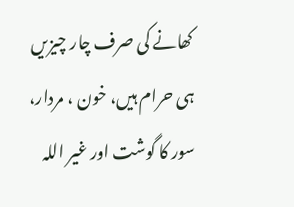کھانے کی صرف چار چیزیں ہی حرام ہیں، خون ، مردار، سور کا گوشت اور غیر اللہ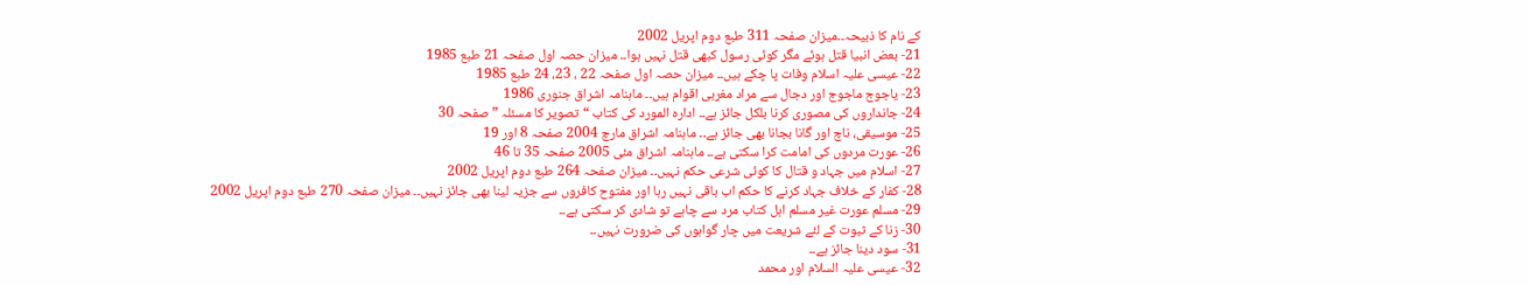کے نام کا ذبیحہ۔۔میزان صفحہ 311 طبع دوم اپریل 2002
21- بعض انبیا قتل ہوئے مگر کوئی رسول کبھی قتل نہیں ہوا۔۔ میزان حصہ اول صفحہ 21 طبع 1985
22- عیسی علیہ اسلام وفات پا چکے ہیں۔۔ میزان حصہ اول صفحہ 22 ، 23، 24 طبع 1985
23- یاجوج ماجوج اور دجال سے مراد مغربی اقوام ہیں۔۔ ماہنامہ اشراق جنوری 1986
24- جانداروں کی مصوری کرنا بلکل جائز ہے۔۔ ادارہ المورد کی کتاب “تصویر کا مسئلہ ” صفحہ 30
25- موسیقی، ناچ اور گانا بجانا بھی جائز ہے۔۔ ماہنامہ اشراق مارچ 2004 صفحہ 8 اور 19
26- عورت مردوں کی امامت کرا سکتی ہے۔۔ ماہنامہ اشراق مئی 2005 صفحہ 35 تا 46
27- اسلام میں جہاد و قتال کا کوئی شرعی حکم نہیں۔۔ میزان صفحہ 264 طبع دوم اپریل 2002
28- کفار کے خلاف جہاد کرنے کا حکم اب باقی نہیں رہا اور مفتوح کافروں سے جزیہ لینا بھی جائز نہیں۔۔ میزان صفحہ 270 طبع دوم اپریل 2002
29- مسلم عورت غیر مسلم اہل کتاب مرد سے چاہے تو شادی کر سکتی ہے۔۔
30- زنا کے ثبوت کے لئے شریعت میں چار گواہوں کی ضرورت نہیں۔۔
31- سود دینا جائز ہے۔۔
32- عیسی علیہ السلام اور محمد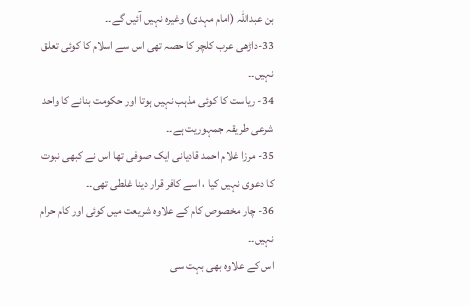بن عبداللہ (امام مہدی) وغیرہ نہیں آئیں گے۔۔
33-داڑھی عرب کلچر کا حصہ تھی اس سے اسلام کا کوئی تعلق نہیں۔۔
34- ریاست کا کوئی مذہب نہیں ہوتا اور حکومت بنانے کا واحد شرعی طریقہ جمہوریت ہے۔۔
35- مرزا غلام احمد قادیانی ایک صوفی تھا اس نے کبھی نبوت کا دعوی نہیں کیا ، اسے کافر قرار دینا غلطی تھی۔۔
36- چار مخصوص کام کے علاوہ شریعت میں کوئی اور کام حرام نہیں۔۔
اس کے علاوہ بھی بہت سی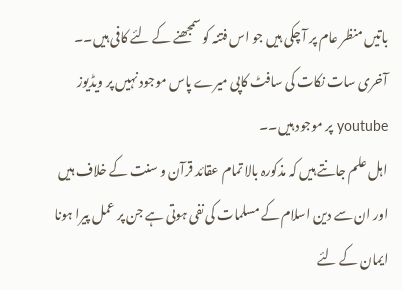باتیں منظر عام پر آ چکی ہیں جو اس فتنہ کو سمجھنے کے لئے کافی ہیں۔۔
آخری سات نکات کی سافٹ کاپی میرے پاس موجود نہیں پر ویڈیوز youtube پر موجود ہیں۔۔
اہل علم جانتے ہیں کہ مذکورہ بالا تمام عقائد قرآن و سنت کے خلاف ہیں اور ان سے دین اسلام کے مسلمات کی نفی ہوتی ہے جن پر عمل پیرا ہونا ایمان کے لئے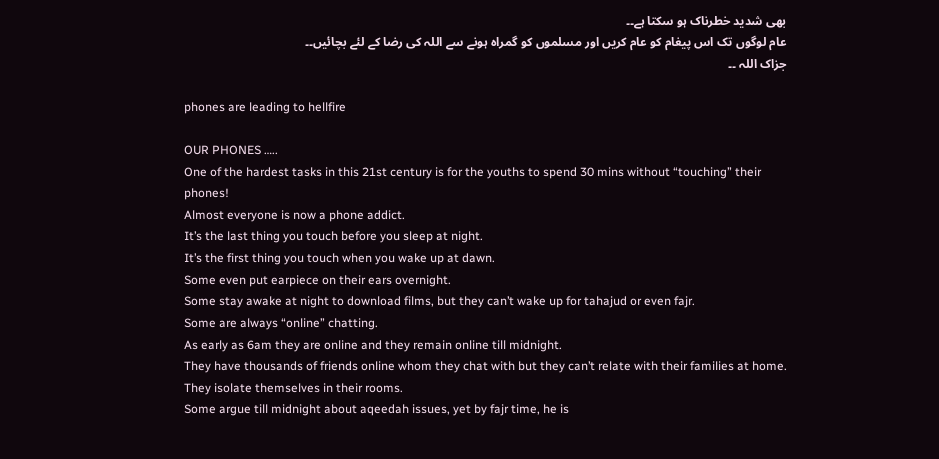بھی شدید خطرناک ہو سکتا ہے۔۔
عام لوگوں تک اس پیغام کو عام کریں اور مسلموں کو گمراہ ہونے سے اللہ کی رضا کے لئے بچائیں۔۔
جزاک اللہ ۔۔

phones are leading to hellfire

OUR PHONES …..
One of the hardest tasks in this 21st century is for the youths to spend 30 mins without “touching” their phones!
Almost everyone is now a phone addict.
It’s the last thing you touch before you sleep at night.
It’s the first thing you touch when you wake up at dawn.
Some even put earpiece on their ears overnight.
Some stay awake at night to download films, but they can’t wake up for tahajud or even fajr.
Some are always “online” chatting.
As early as 6am they are online and they remain online till midnight.
They have thousands of friends online whom they chat with but they can’t relate with their families at home.
They isolate themselves in their rooms.
Some argue till midnight about aqeedah issues, yet by fajr time, he is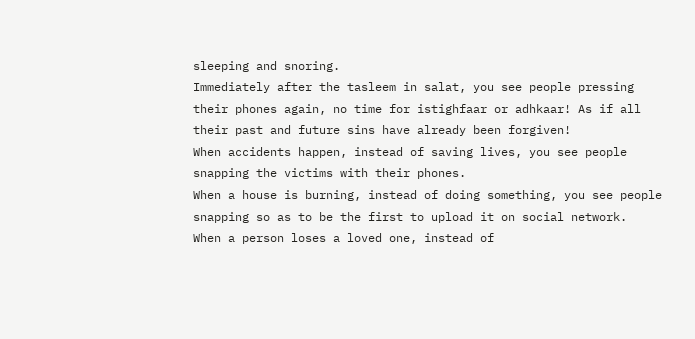sleeping and snoring.
Immediately after the tasleem in salat, you see people pressing their phones again, no time for istighfaar or adhkaar! As if all their past and future sins have already been forgiven!
When accidents happen, instead of saving lives, you see people snapping the victims with their phones.
When a house is burning, instead of doing something, you see people snapping so as to be the first to upload it on social network.
When a person loses a loved one, instead of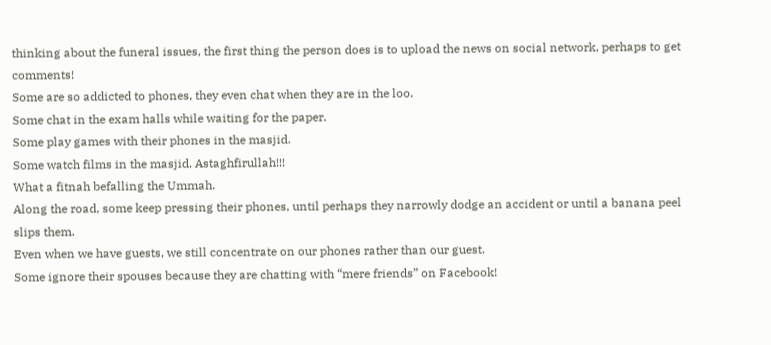thinking about the funeral issues, the first thing the person does is to upload the news on social network, perhaps to get
comments!
Some are so addicted to phones, they even chat when they are in the loo.
Some chat in the exam halls while waiting for the paper.
Some play games with their phones in the masjid.
Some watch films in the masjid. Astaghfirullah!!!
What a fitnah befalling the Ummah.
Along the road, some keep pressing their phones, until perhaps they narrowly dodge an accident or until a banana peel slips them.
Even when we have guests, we still concentrate on our phones rather than our guest.
Some ignore their spouses because they are chatting with “mere friends” on Facebook!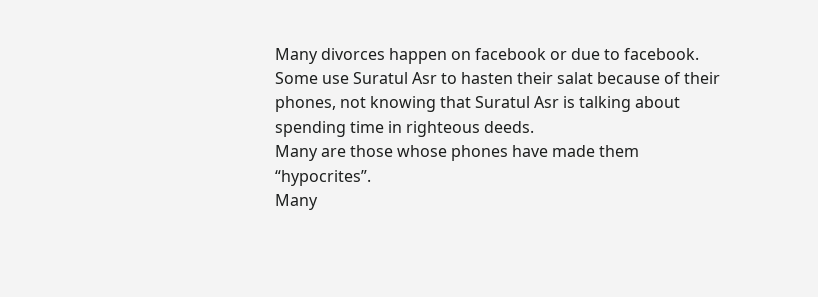Many divorces happen on facebook or due to facebook.
Some use Suratul Asr to hasten their salat because of their phones, not knowing that Suratul Asr is talking about spending time in righteous deeds.
Many are those whose phones have made them “hypocrites”.
Many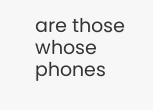are those whose phones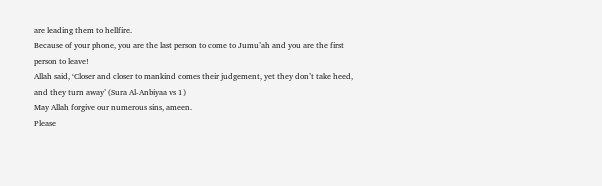are leading them to hellfire.
Because of your phone, you are the last person to come to Jumu’ah and you are the first person to leave!
Allah said, ‘Closer and closer to mankind comes their judgement, yet they don’t take heed, and they turn away’ (Sura Al-Anbiyaa vs 1)
May Allah forgive our numerous sins, ameen.
Please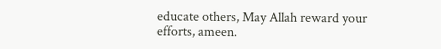educate others, May Allah reward your efforts, ameen.